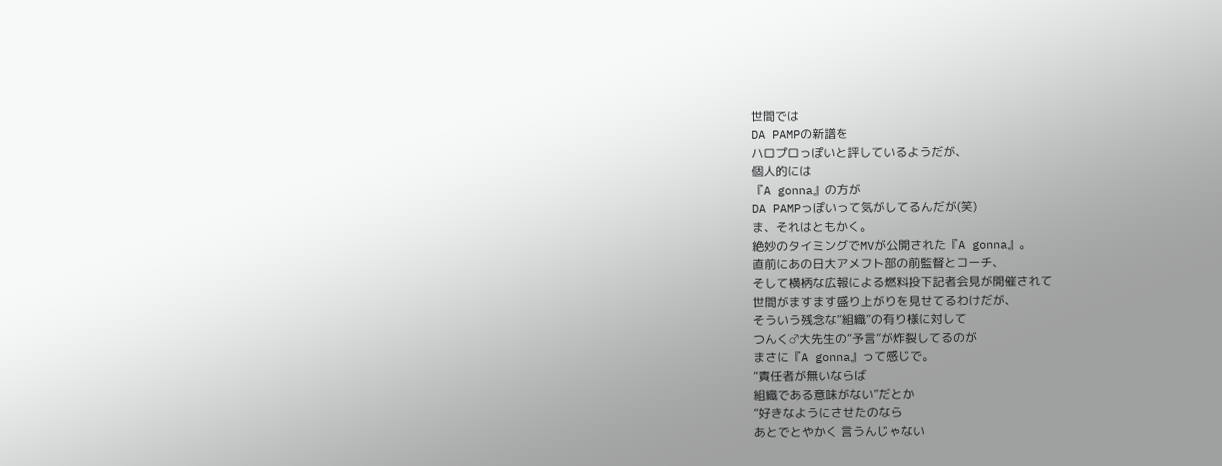世間では
DA PAMPの新譜を
ハロプロっぽいと評しているようだが、
個人的には
『A gonna』の方が
DA PAMPっぽいって気がしてるんだが(笑)
ま、それはともかく。
絶妙のタイミングでMVが公開された『A gonna』。
直前にあの日大アメフト部の前監督とコーチ、
そして横柄な広報による燃料投下記者会見が開催されて
世間がますます盛り上がりを見せてるわけだが、
そういう残念な“組織”の有り様に対して
つんく♂大先生の“予言”が炸裂してるのが
まさに『A gonna』って感じで。
“責任者が無いならば
組織である意味がない”だとか
“好きなようにさせたのなら
あとでとやかく 言うんじゃない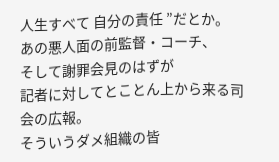人生すべて 自分の責任 ”だとか。
あの悪人面の前監督・コーチ、
そして謝罪会見のはずが
記者に対してとことん上から来る司会の広報。
そういうダメ組織の皆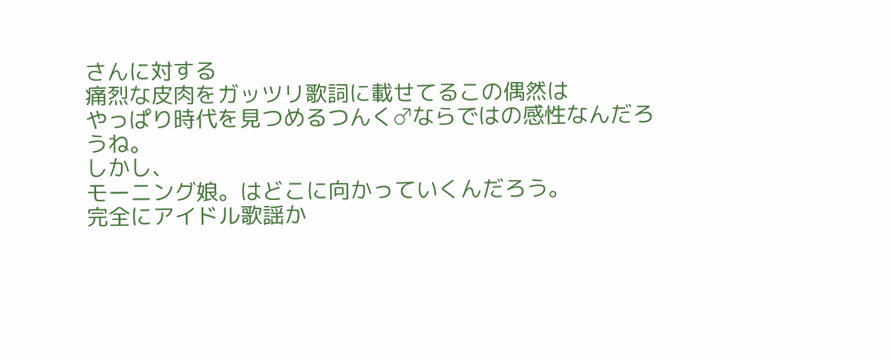さんに対する
痛烈な皮肉をガッツリ歌詞に載せてるこの偶然は
やっぱり時代を見つめるつんく♂ならではの感性なんだろうね。
しかし、
モーニング娘。はどこに向かっていくんだろう。
完全にアイドル歌謡か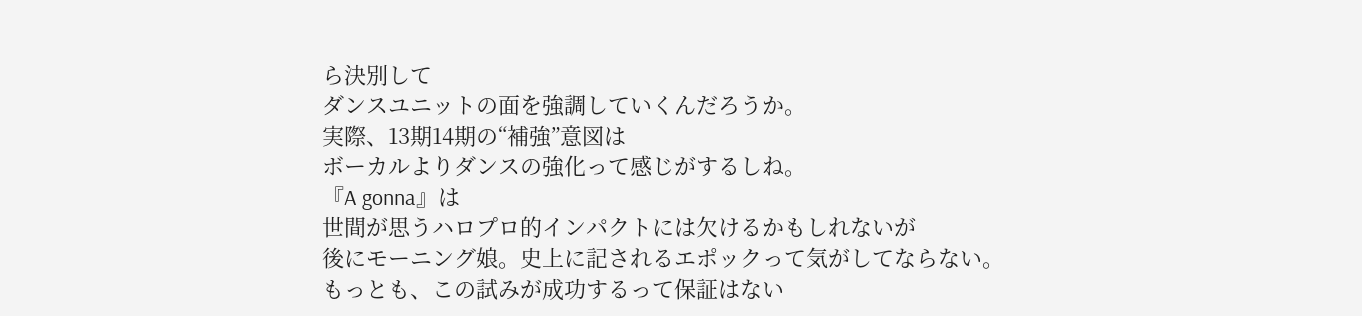ら決別して
ダンスユニットの面を強調していくんだろうか。
実際、13期14期の“補強”意図は
ボーカルよりダンスの強化って感じがするしね。
『A gonna』は
世間が思うハロプロ的インパクトには欠けるかもしれないが
後にモーニング娘。史上に記されるエポックって気がしてならない。
もっとも、この試みが成功するって保証はない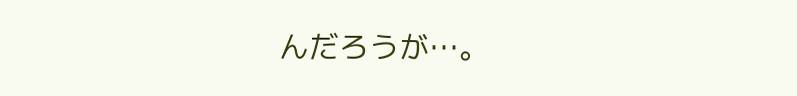んだろうが…。